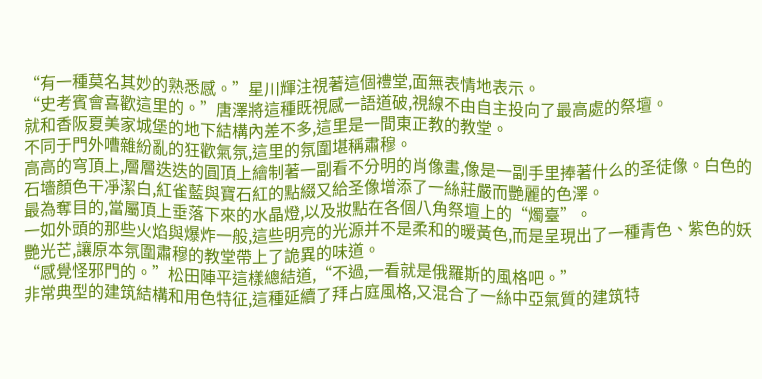“有一種莫名其妙的熟悉感。”星川輝注視著這個禮堂,面無表情地表示。
“史考賓會喜歡這里的。”唐澤將這種既視感一語道破,視線不由自主投向了最高處的祭壇。
就和香阪夏美家城堡的地下結構內差不多,這里是一間東正教的教堂。
不同于門外嘈雜紛亂的狂歡氣氛,這里的氛圍堪稱肅穆。
高高的穹頂上,層層迭迭的圓頂上繪制著一副看不分明的肖像畫,像是一副手里捧著什么的圣徒像。白色的石墻顏色干凈潔白,紅雀藍與寶石紅的點綴又給圣像增添了一絲莊嚴而艷麗的色澤。
最為奪目的,當屬頂上垂落下來的水晶燈,以及妝點在各個八角祭壇上的“燭臺”。
一如外頭的那些火焰與爆炸一般,這些明亮的光源并不是柔和的暖黃色,而是呈現出了一種青色、紫色的妖艷光芒,讓原本氛圍肅穆的教堂帶上了詭異的味道。
“感覺怪邪門的。”松田陣平這樣總結道,“不過,一看就是俄羅斯的風格吧。”
非常典型的建筑結構和用色特征,這種延續了拜占庭風格,又混合了一絲中亞氣質的建筑特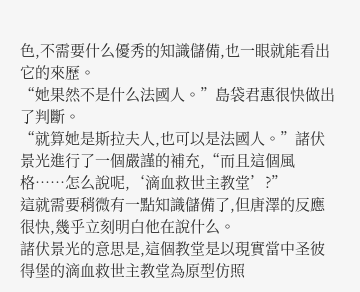色,不需要什么優秀的知識儲備,也一眼就能看出它的來歷。
“她果然不是什么法國人。”島袋君惠很快做出了判斷。
“就算她是斯拉夫人,也可以是法國人。”諸伏景光進行了一個嚴謹的補充,“而且這個風格……怎么說呢,‘滴血救世主教堂’?”
這就需要稍微有一點知識儲備了,但唐澤的反應很快,幾乎立刻明白他在說什么。
諸伏景光的意思是,這個教堂是以現實當中圣彼得堡的滴血救世主教堂為原型仿照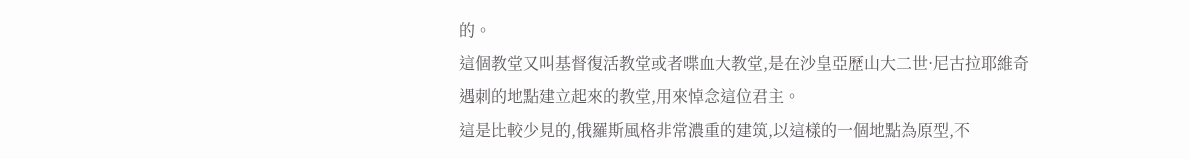的。
這個教堂又叫基督復活教堂或者喋血大教堂,是在沙皇亞歷山大二世·尼古拉耶維奇遇刺的地點建立起來的教堂,用來悼念這位君主。
這是比較少見的,俄羅斯風格非常濃重的建筑,以這樣的一個地點為原型,不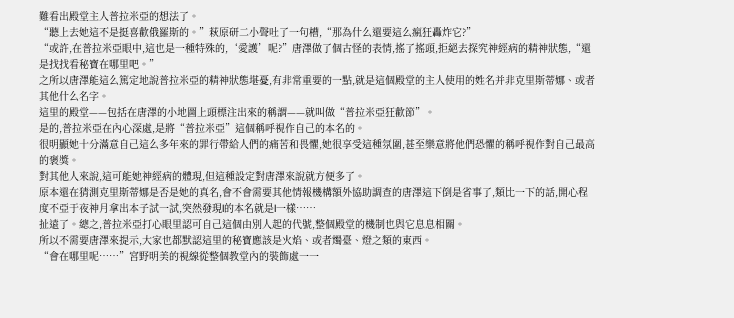難看出殿堂主人普拉米亞的想法了。
“聽上去她這不是挺喜歡俄羅斯的。”萩原研二小聲吐了一句槽,“那為什么還要這么瘋狂轟炸它?”
“或許,在普拉米亞眼中,這也是一種特殊的,‘愛護’呢?”唐澤做了個古怪的表情,搖了搖頭,拒絕去探究神經病的精神狀態,“還是找找看秘寶在哪里吧。”
之所以唐澤能這么篤定地說普拉米亞的精神狀態堪憂,有非常重要的一點,就是這個殿堂的主人使用的姓名并非克里斯蒂娜、或者其他什么名字。
這里的殿堂——包括在唐澤的小地圖上頭標注出來的稱謂——就叫做“普拉米亞狂歡節”。
是的,普拉米亞在內心深處,是將“普拉米亞”這個稱呼視作自己的本名的。
很明顯她十分滿意自己這么多年來的罪行帶給人們的痛苦和畏懼,她很享受這種氛圍,甚至樂意將他們恐懼的稱呼視作對自己最高的褒獎。
對其他人來說,這可能她神經病的體現,但這種設定對唐澤來說就方便多了。
原本還在猜測克里斯蒂娜是否是她的真名,會不會需要其他情報機構額外協助調查的唐澤這下倒是省事了,類比一下的話,開心程度不亞于夜神月拿出本子試一試,突然發現l的本名就是l一樣……
扯遠了。總之,普拉米亞打心眼里認可自己這個由別人起的代號,整個殿堂的機制也與它息息相關。
所以不需要唐澤來提示,大家也都默認這里的秘寶應該是火焰、或者燭臺、燈之類的東西。
“會在哪里呢……”宮野明美的視線從整個教堂內的裝飾處一一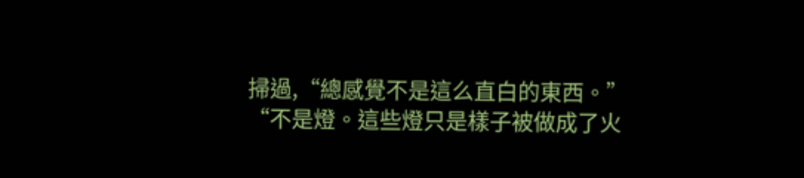掃過,“總感覺不是這么直白的東西。”
“不是燈。這些燈只是樣子被做成了火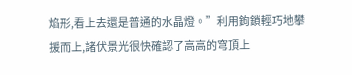焰形,看上去還是普通的水晶燈。”利用鉤鎖輕巧地攀援而上,諸伏景光很快確認了高高的穹頂上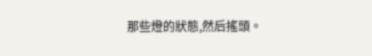那些燈的狀態,然后搖頭。